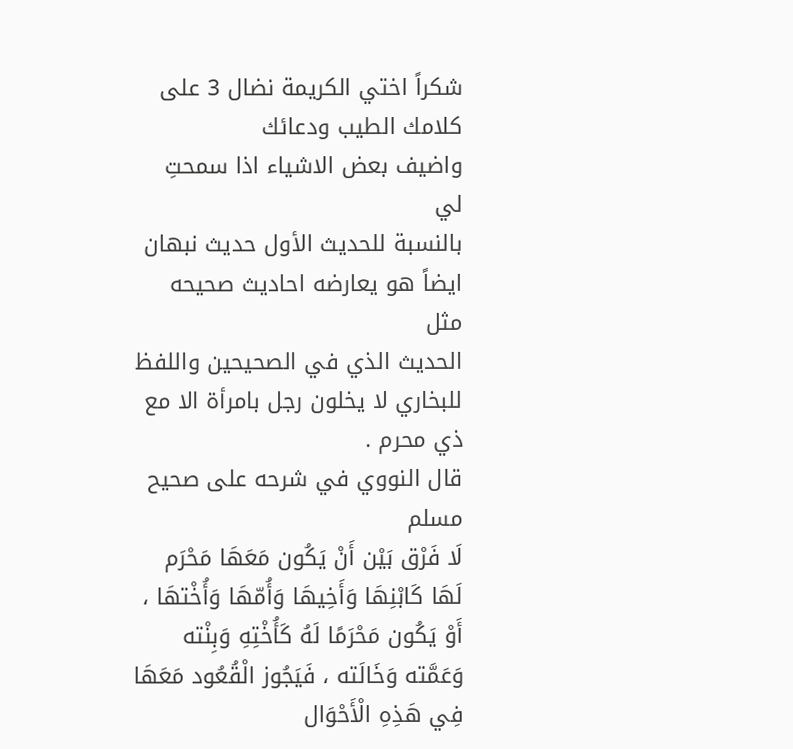شكراً اختي الكريمة نضال 3 على كلامك الطيب ودعائك
واضيف بعض الاشياء اذا سمحتِ لي
بالنسبة للحديث الأول حديث نبهان ايضاً هو يعارضه احاديث صحيحه مثل
الحديث الذي في الصحيحين واللفظ للبخاري لا يخلون رجل بامرأة الا مع ذي محرم .
قال النووي في شرحه على صحيح مسلم
لَا فَرْق بَيْن أَنْ يَكُون مَعَهَا مَحْرَم لَهَا كَابْنِهَا وَأَخِيهَا وَأُمّهَا وَأُخْتهَا ، أَوْ يَكُون مَحْرَمًا لَهُ كَأُخْتِهِ وَبِنْته وَعَمَّته وَخَالَته ، فَيَجُوز الْقُعُود مَعَهَا فِي هَذِهِ الْأَحْوَال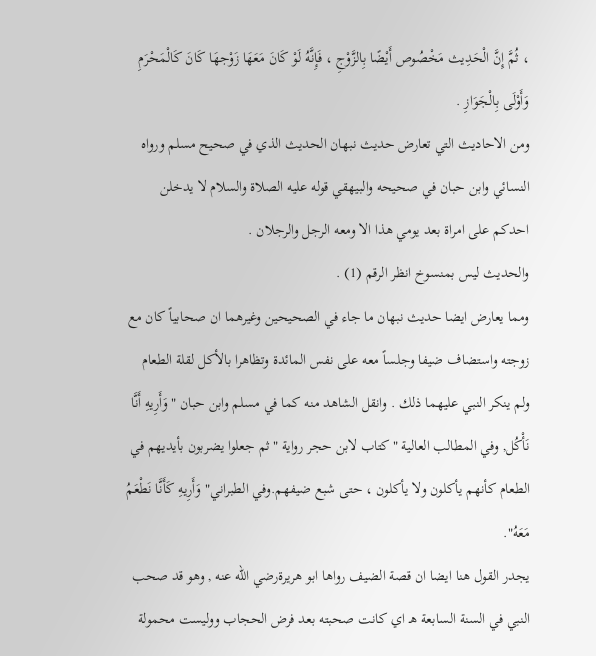، ثُمَّ إِنَّ الْحَدِيث مَخْصُوص أَيْضًا بِالزَّوْجِ ، فَإِنَّهُ لَوْ كَانَ مَعَهَا زَوْجهَا كَانَ كَالْمَحْرَمِ وَأَوْلَى بِالْجَوَازِ .
ومن الاحاديث التي تعارض حديث نبهان الحديث الذي في صحيح مسلم ورواه النسائي وابن حبان في صحيحه والبيهقي قوله عليه الصلاة والسلام لا يدخلن احدكم على امراة بعد يومي هذا الا ومعه الرجل والرجلان .
والحديث ليس بمنسوخ انظر الرقم (1) .
ومما يعارض ايضا حديث نبهان ما جاء في الصحيحين وغيرهما ان صحابياً كان مع زوجته واستضاف ضيفا وجلساً معه على نفس المائدة وتظاهرا بالأكل لقلة الطعام ولم ينكر النبي عليهما ذلك . وانقل الشاهد منه كما في مسلم وابن حبان "وَأَرِيهِ أَنَّا نَأْكُل, وفي المطالب العالية "كتاب لابن حجر رواية "ثم جعلوا يضربون بأيديهم في الطعام كأنهم يأكلون ولا يأكلون ، حتى شبع ضيفهم.وفي الطبراني" وَأَرِيهِ كَأَنَّا نَطْعَمُ مَعَهُ".
يجدر القول هنا ايضا ان قصة الضيف رواها ابو هريرةرضي الله عنه , وهو قد صحب النبي في السنة السابعة هـ اي كانت صحبته بعد فرض الحجاب ووليست محمولة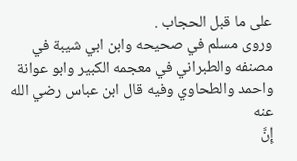على ما قبل الحجاب .
وروى مسلم في صحيحه وابن ابي شيبة في مصنفه والطبراني في معجمه الكبير وابو عوانة واحمد والطحاوي وفيه قال ابن عباس رضي الله عنه
إِنَّ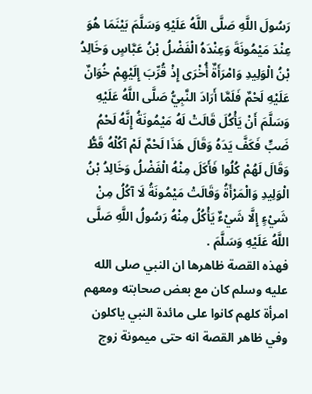رَسُولَ اللَّهِ صَلَّى اللَّهُ عَلَيْهِ وَسَلَّمَ بَيْنَمَا هُوَ عِنْدَ مَيْمُونَةَ وَعِنْدَهُ الْفَضْلُ بْنُ عَبَّاسٍ وَخَالِدُ بْنُ الْوَلِيدِ وَامْرَأَةٌ أُخْرَى إِذْ قُرِّبَ إِلَيْهِمْ خُوَانٌ عَلَيْهِ لَحْمٌ فَلَمَّا أَرَادَ النَّبِيُّ صَلَّى اللَّهُ عَلَيْهِ وَسَلَّمَ أَنْ يَأْكُلَ قَالَتْ لَهُ مَيْمُونَةُ إِنَّهُ لَحْمُ ضَبٍّ فَكَفَّ يَدَهُ وَقَالَ هَذَا لَحْمٌ لَمْ آكُلْهُ قَطُّ وَقَالَ لَهُمْ كُلُوا فَأَكَلَ مِنْهُ الْفَضْلُ وَخَالِدُ بْنُ الْوَلِيدِ وَالْمَرْأَةُ وَقَالَتْ مَيْمُونَةُ لَا آكُلُ مِنْ شَيْءٍ إِلَّا شَيْءٌ يَأْكُلُ مِنْهُ رَسُولُ اللَّهِ صَلَّى اللَّهُ عَلَيْهِ وَسَلَّمَ .
فهذه القصة ظاهرها ان النبي صلى الله عليه وسلم كان مع بعض صحابته ومعهم امرأة كلهم كانوا على مائدة النبي ياكلون وفي ظاهر القصة انه حتى ميمونة زوج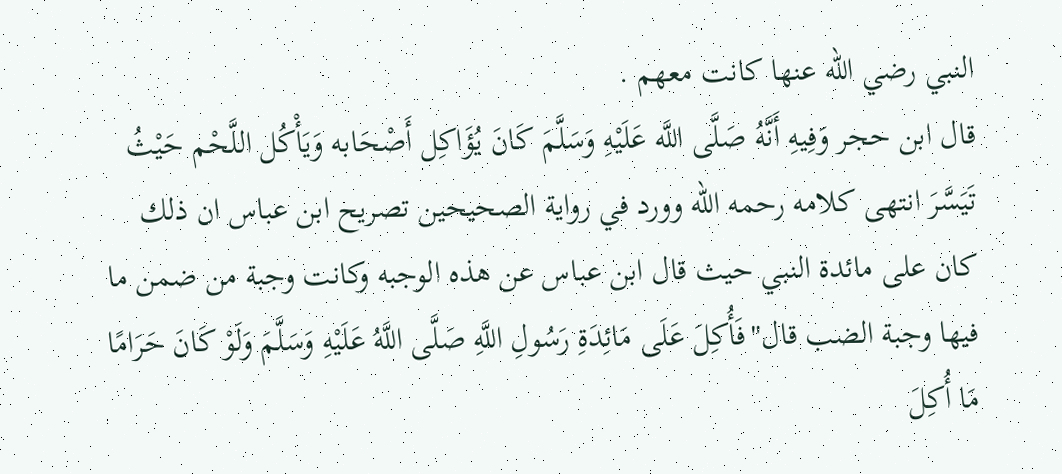النبي رضي الله عنها كانت معهم .
قال ابن حجر وَفِيهِ أَنَّهُ صَلَّى اللَّه عَلَيْهِ وَسَلَّمَ كَانَ يُؤَاكِل أَصْحَابه وَيَأْكُل اللَّحْم حَيْثُ تَيَسَّرَ انتهى كلامه رحمه الله وورد في رواية الصحيحين تصريح ابن عباس ان ذلك كان على مائدة النبي حيث قال ابن عباس عن هذه الوجبه وكانت وجبة من ضمن ما فيها وجبة الضب قال"فَأُكِلَ عَلَى مَائِدَةِ رَسُولِ اللَّهِ صَلَّى اللَّهُ عَلَيْهِ وَسَلَّمَ وَلَوْ كَانَ حَرَامًا مَا أُكِلَ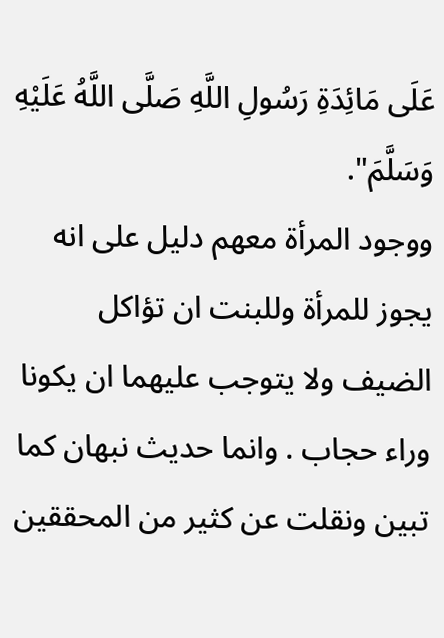عَلَى مَائِدَةِ رَسُولِ اللَّهِ صَلَّى اللَّهُ عَلَيْهِ وَسَلَّمَ".
ووجود المرأة معهم دليل على انه يجوز للمرأة وللبنت ان تؤاكل الضيف ولا يتوجب عليهما ان يكونا وراء حجاب . وانما حديث نبهان كما تبين ونقلت عن كثير من المحققين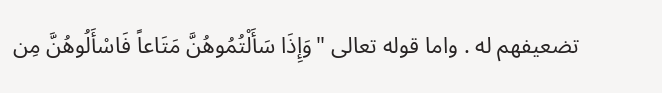تضعيفهم له . واما قوله تعالى "وَإِذَا سَأَلْتُمُوهُنَّ مَتَاعاً فَاسْأَلُوهُنَّ مِن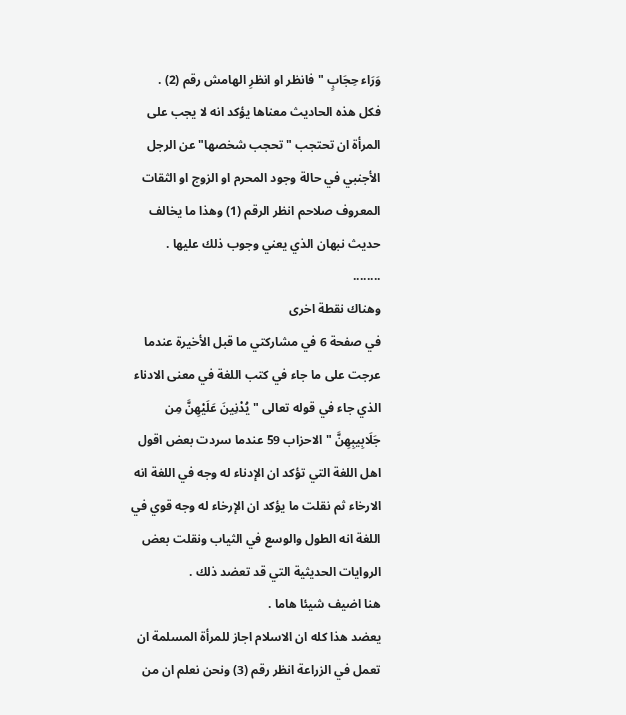وَرَاء حِجَابٍ " فانظر او انظرِ الهامش رقم (2) .
فكل هذه الحاديث معناها يؤكد انه لا يجب على المرأة ان تحتجب "تحجب شخصها" عن الرجل الأجنبي في حالة وجود المحرم او الزوج او الثقات المعروف صلاحم انظر الرقم (1) وهذا ما يخالف حديث نبهان الذي يعني وجوب ذلك عليها .
........
وهناك نقطة اخرى
في صفحة 6 في مشاركتي ما قبل الأخيرة عندما عرجت على ما جاء في كتب اللغة في معنى الادناء الذي جاء في قوله تعالى "يُدْنِينَ عَلَيْهِنَّ مِن جَلَابِيبِهِنَّ "الاحزاب 59 عندما سردت بعض اقول اهل اللغة التي تؤكد ان الإدناء له وجه في اللغة انه الارخاء ثم نقلت ما يؤكد ان الإرخاء له وجه قوي في اللغة انه الطول والوسع في الثياب ونقلت بعض الروايات الحديثية التي قد تعضد ذلك .
هنا اضيف شيئا هاما .
يعضد هذا كله ان الاسلام اجاز للمرأة المسلمة ان تعمل في الزراعة انظر رقم (3) ونحن نعلم ان من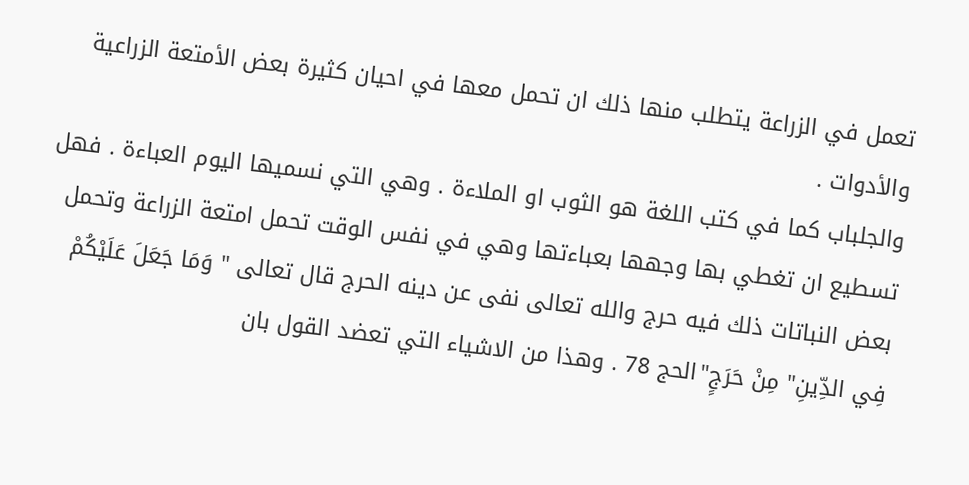تعمل في الزراعة يتطلب منها ذلك ان تحمل معها في احيان كثيرة بعض الأمتعة الزراعية والأدوات .
والجلباب كما في كتب اللغة هو الثوب او الملاءة . وهي التي نسميها اليوم العباءة . فهل تسطيع ان تغطي بها وجهها بعباءتها وهي في نفس الوقت تحمل امتعة الزراعة وتحمل بعض النباتات ذلك فيه حرج والله تعالى نفى عن دينه الحرج قال تعالى " وَمَا جَعَلَ عَلَيْكُمْ فِي الدِّينِ" مِنْ حَرَجٍ"الحج 78 . وهذا من الاشياء التي تعضد القول بان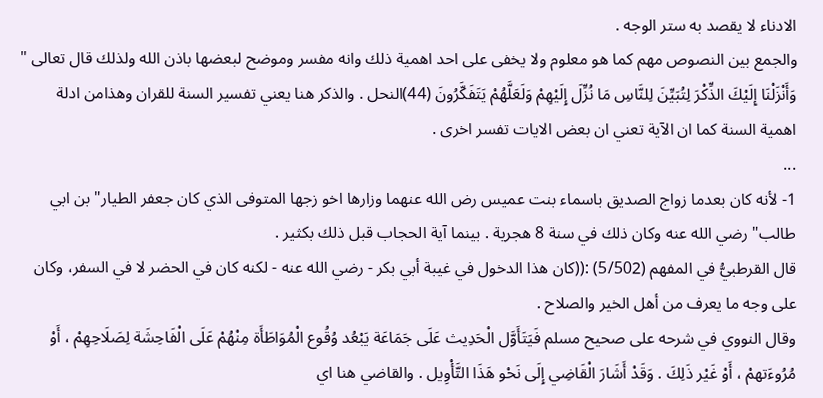الادناء لا يقصد به ستر الوجه .
والجمع بين النصوص مهم كما هو معلوم ولا يخفى على احد اهمية ذلك وانه مفسر وموضح لبعضها باذن الله ولذلك قال تعالى " وَأَنْزَلْنَا إِلَيْكَ الذِّكْرَ لِتُبَيِّنَ لِلنَّاسِ مَا نُزِّلَ إِلَيْهِمْ وَلَعَلَّهُمْ يَتَفَكَّرُونَ (44)النحل . والذكر هنا يعني تفسير السنة للقران وهذامن ادلة اهمية السنة كما ان الآية تعني ان بعض الايات تفسر اخرى .
...
1- لأنه كان بعدما زواج الصديق باسماء بنت عميس رض الله عنهما وزارها اخو زجها المتوفى الذي كان جعفر الطيار"بن ابي طالب" رضي الله عنه وكان ذلك في سنة 8 هجرية . بينما آية الحجاب قبل ذلك بكثير .
قال القرطبيُّ في المفهم (5/502) :((كان هذا الدخول في غيبة أبي بكر - رضي الله عنه - لكنه كان في الحضر لا في السفر، وكان على وجه ما يعرف من أهل الخير والصلاح .
وقال النووي في شرحه على صحيح مسلم فَيَتَأَوَّل الْحَدِيث عَلَى جَمَاعَة يَبْعُد وُقُوع الْمُوَاطَأَة مِنْهُمْ عَلَى الْفَاحِشَة لِصَلَاحِهِمْ ، أَوْ مُرُوءَتهمْ ، أَوْ غَيْر ذَلِكَ . وَقَدْ أَشَارَ الْقَاضِي إِلَى نَحْو هَذَا التَّأْوِيل . والقاضي هنا اي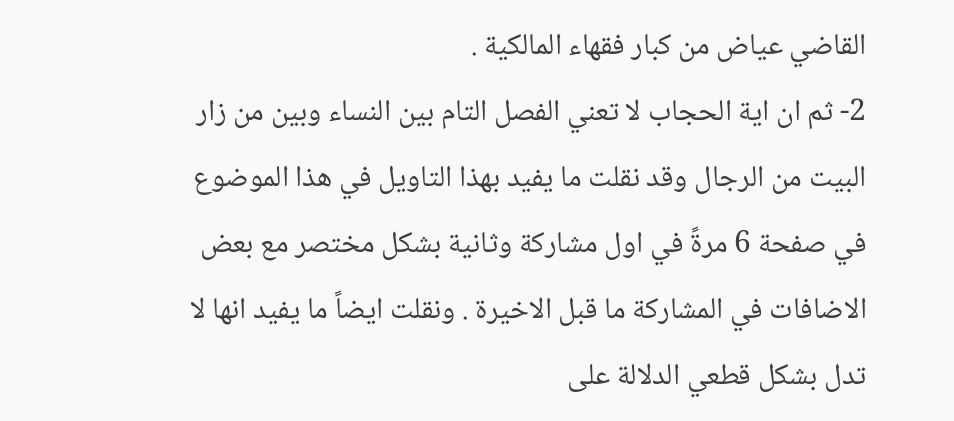القاضي عياض من كبار فقهاء المالكية .
2- ثم ان اية الحجاب لا تعني الفصل التام بين النساء وبين من زار البيت من الرجال وقد نقلت ما يفيد بهذا التاويل في هذا الموضوع في صفحة 6 مرةً في اول مشاركة وثانية بشكل مختصر مع بعض الاضافات في المشاركة ما قبل الاخيرة . ونقلت ايضاً ما يفيد انها لا تدل بشكل قطعي الدلالة على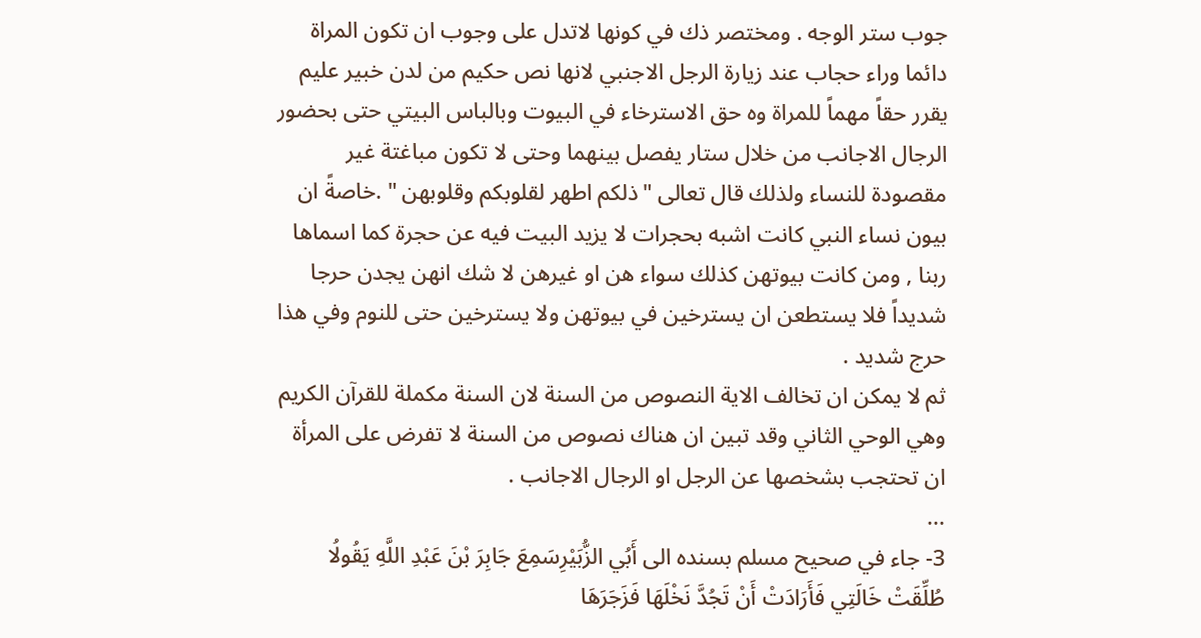جوب ستر الوجه . ومختصر ذك في كونها لاتدل على وجوب ان تكون المراة دائما وراء حجاب عند زيارة الرجل الاجنبي لانها نص حكيم من لدن خبير عليم يقرر حقاً مهماً للمراة وه حق الاسترخاء في البيوت وبالباس البيتي حتى بحضور الرجال الاجانب من خلال ستار يفصل بينهما وحتى لا تكون مباغتة غير مقصودة للنساء ولذلك قال تعالى "ذلكم اطهر لقلوبكم وقلوبهن " .خاصةً ان بيون نساء النبي كانت اشبه بحجرات لا يزيد البيت فيه عن حجرة كما اسماها ربنا , ومن كانت بيوتهن كذلك سواء هن او غيرهن لا شك انهن يجدن حرجا شديداً فلا يستطعن ان يسترخين في بيوتهن ولا يسترخين حتى للنوم وفي هذا حرج شديد .
ثم لا يمكن ان تخالف الاية النصوص من السنة لان السنة مكملة للقرآن الكريم وهي الوحي الثاني وقد تبين ان هناك نصوص من السنة لا تفرض على المرأة ان تحتجب بشخصها عن الرجل او الرجال الاجانب .
...
3- جاء في صحيح مسلم بسنده الى أَبُي الزُّبَيْرِسَمِعَ جَابِرَ بْنَ عَبْدِ اللَّهِ يَقُولُا طُلِّقَتْ خَالَتِي فَأَرَادَتْ أَنْ تَجُدَّ نَخْلَهَا فَزَجَرَهَا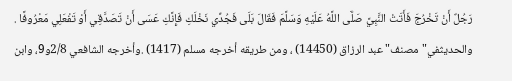رَجُلٌ أَنْ تَخْرُجَ فَأَتَتْ النَّبِيَّ صَلَّى اللَّهُ عَلَيْهِ وَسَلَّمَ فَقَالَ بَلَى فَجُدِّي نَخْلَكِ فَإِنَّكِ عَسَى أَنْ تَصَدَّقِي أَوْ تَفْعَلِي مَعْرُوفًا . والحديثفي"مصنف" عبد الرزاق (14450) ، ومن طريقه أخرجه مسلم (1417) .وأخرجه الشافعي 2/8و9، وابن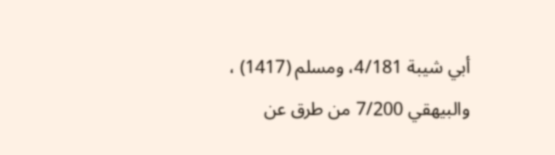أبي شيبة 4/181، ومسلم (1417) ، والبيهقي 7/200 من طرق عن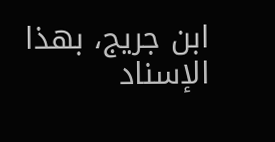ابن جريج، بهذا الإسناد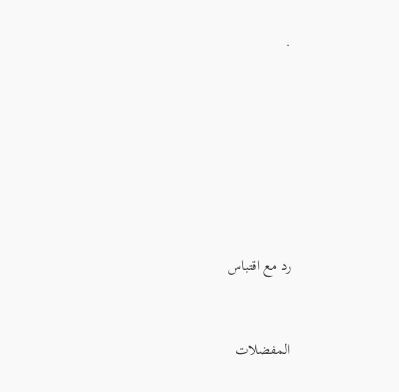.







رد مع اقتباس


المفضلات